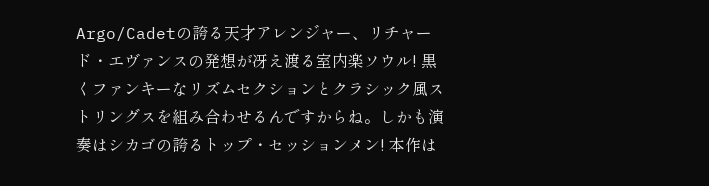Argo/Cadetの誇る天才アレンジャー、リチャード・エヴァンスの発想が冴え渡る室内楽ソウル! 黒くファンキーなリズムセクションとクラシック風ストリングスを組み合わせるんですからね。しかも演奏はシカゴの誇るトップ・セッションメン! 本作は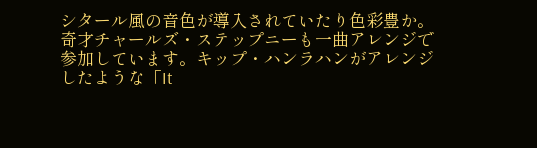シタール風の音色が導入されていたり色彩豊か。奇才チャールズ・ステップニーも一曲アレンジで参加しています。キップ・ハンラハンがアレンジしたような「It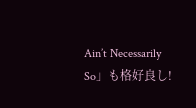Ain’t Necessarily So」も格好良し!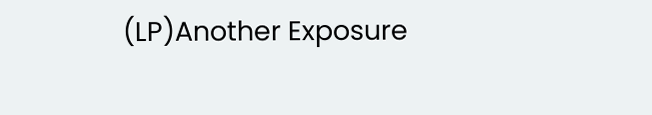(LP)Another Exposure